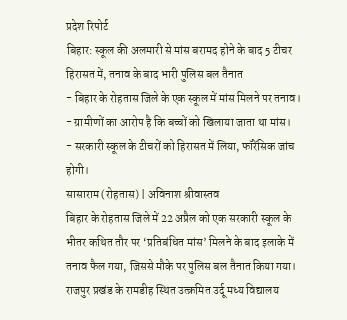प्रदेश रिपोर्ट
बिहार: स्कूल की अलमारी से मांस बरामद होने के बाद 5 टीचर हिरासत में, तनाव के बाद भारी पुलिस बल तैनात
- बिहार के रोहतास जिले के एक स्कूल में मांस मिलने पर तनाव।
- ग्रामीणों का आरोप है कि बच्चों को खिलाया जाता था मांस।
- सरकारी स्कूल के टीचरों को हिरासत में लिया, फॉरेंसिक जांच होगी।
सासाराम (रोहतास) | अविनाश श्रीवास्तव
बिहार के रोहतास जिले में 22 अप्रैल को एक सरकारी स्कूल के भीतर कथित तौर पर ‘प्रतिबंधित मांस’ मिलने के बाद इलाके में तनाव फैल गया, जिससे मौके पर पुलिस बल तैनात किया गया।
राजपुर प्रखंड के रामडीह स्थित उत्क्रमित उर्दू मध्य विद्यालय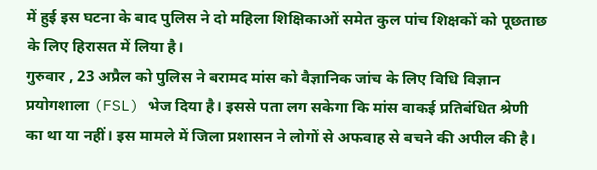में हुई इस घटना के बाद पुलिस ने दो महिला शिक्षिकाओं समेत कुल पांच शिक्षकों को पूछताछ के लिए हिरासत में लिया है।
गुरुवार , 23 अप्रैल को पुलिस ने बरामद मांस को वैज्ञानिक जांच के लिए विधि विज्ञान प्रयोगशाला (FSL) भेज दिया है। इससे पता लग सकेगा कि मांस वाकई प्रतिबंधित श्रेणी का था या नहीं। इस मामले में जिला प्रशासन ने लोगों से अफवाह से बचने की अपील की है।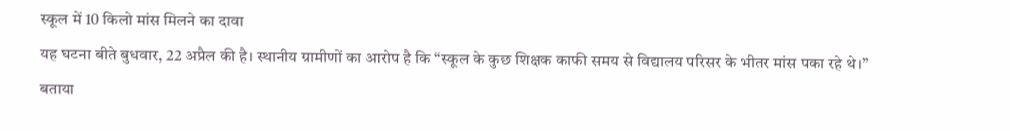स्कूल में 10 किलो मांस मिलने का दावा
यह घटना बीते बुधवार, 22 अप्रैल की है। स्थानीय ग्रामीणों का आरोप है कि “स्कूल के कुछ शिक्षक काफी समय से विद्यालय परिसर के भीतर मांस पका रहे थे।” बताया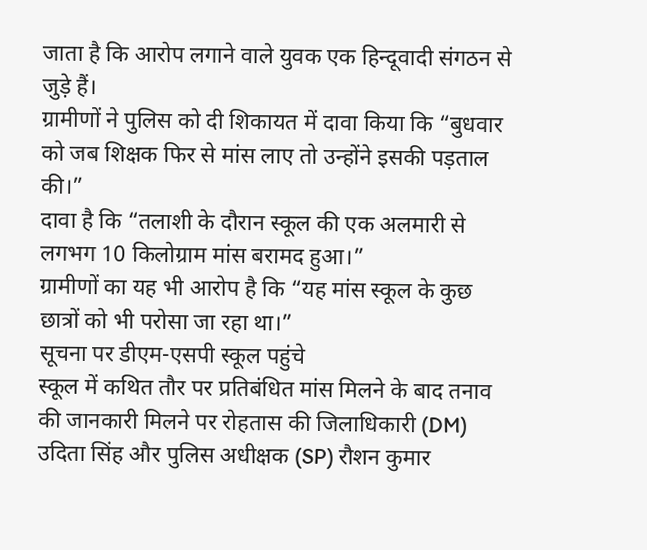जाता है कि आरोप लगाने वाले युवक एक हिन्दूवादी संगठन से जुड़े हैं।
ग्रामीणों ने पुलिस को दी शिकायत में दावा किया कि “बुधवार को जब शिक्षक फिर से मांस लाए तो उन्होंने इसकी पड़ताल की।”
दावा है कि “तलाशी के दौरान स्कूल की एक अलमारी से लगभग 10 किलोग्राम मांस बरामद हुआ।”
ग्रामीणों का यह भी आरोप है कि “यह मांस स्कूल के कुछ छात्रों को भी परोसा जा रहा था।”
सूचना पर डीएम-एसपी स्कूल पहुंचे
स्कूल में कथित तौर पर प्रतिबंधित मांस मिलने के बाद तनाव की जानकारी मिलने पर रोहतास की जिलाधिकारी (DM) उदिता सिंह और पुलिस अधीक्षक (SP) रौशन कुमार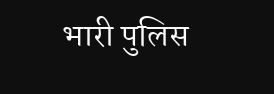भारी पुलिस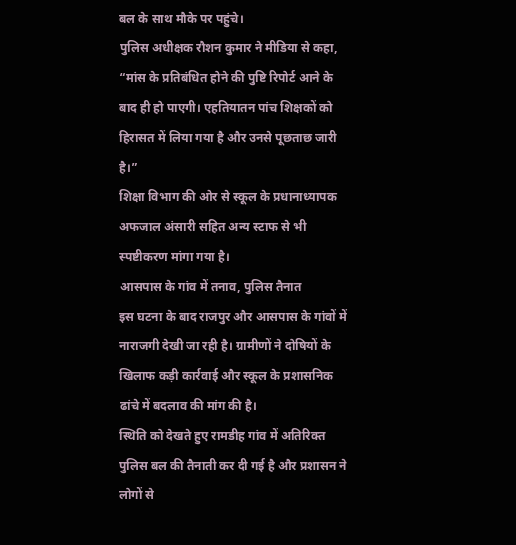बल के साथ मौके पर पहुंचे।
पुलिस अधीक्षक रौशन कुमार ने मीडिया से कहा,
“मांस के प्रतिबंधित होने की पुष्टि रिपोर्ट आने के बाद ही हो पाएगी। एहतियातन पांच शिक्षकों को हिरासत में लिया गया है और उनसे पूछताछ जारी है।”
शिक्षा विभाग की ओर से स्कूल के प्रधानाध्यापक अफजाल अंसारी सहित अन्य स्टाफ से भी स्पष्टीकरण मांगा गया है।
आसपास के गांव में तनाव, पुलिस तैनात
इस घटना के बाद राजपुर और आसपास के गांवों में नाराजगी देखी जा रही है। ग्रामीणों ने दोषियों के खिलाफ कड़ी कार्रवाई और स्कूल के प्रशासनिक ढांचे में बदलाव की मांग की है।
स्थिति को देखते हुए रामडीह गांव में अतिरिक्त पुलिस बल की तैनाती कर दी गई है और प्रशासन ने लोगों से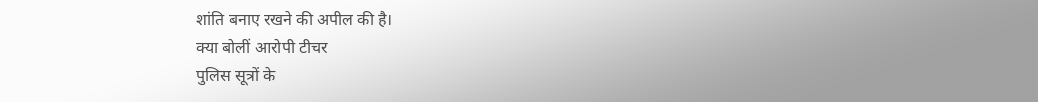शांति बनाए रखने की अपील की है।
क्या बोलीं आरोपी टीचर
पुलिस सूत्रों के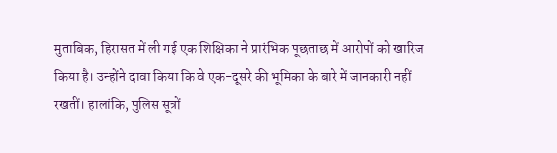मुताबिक, हिरासत में ली गई एक शिक्षिका ने प्रारंभिक पूछताछ में आरोपों को खारिज किया है। उन्होंने दावा किया कि वे एक-दूसरे की भूमिका के बारे में जानकारी नहीं रखतीं। हालांकि, पुलिस सूत्रों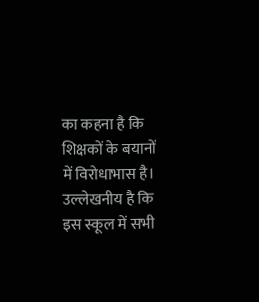का कहना है कि शिक्षकों के बयानों में विरोधाभास है।
उल्लेखनीय है कि इस स्कूल में सभी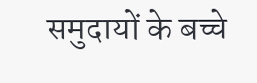समुदायों के बच्चे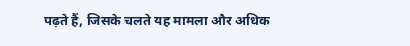पढ़ते हैं, जिसके चलते यह मामला और अधिक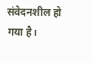संवेदनशील हो गया है।